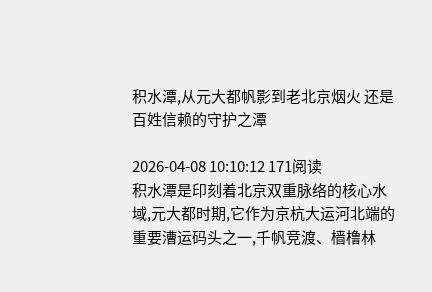积水潭,从元大都帆影到老北京烟火 还是百姓信赖的守护之潭

2026-04-08 10:10:12 171阅读
积水潭是印刻着北京双重脉络的核心水域,元大都时期,它作为京杭大运河北端的重要漕运码头之一,千帆竞渡、樯橹林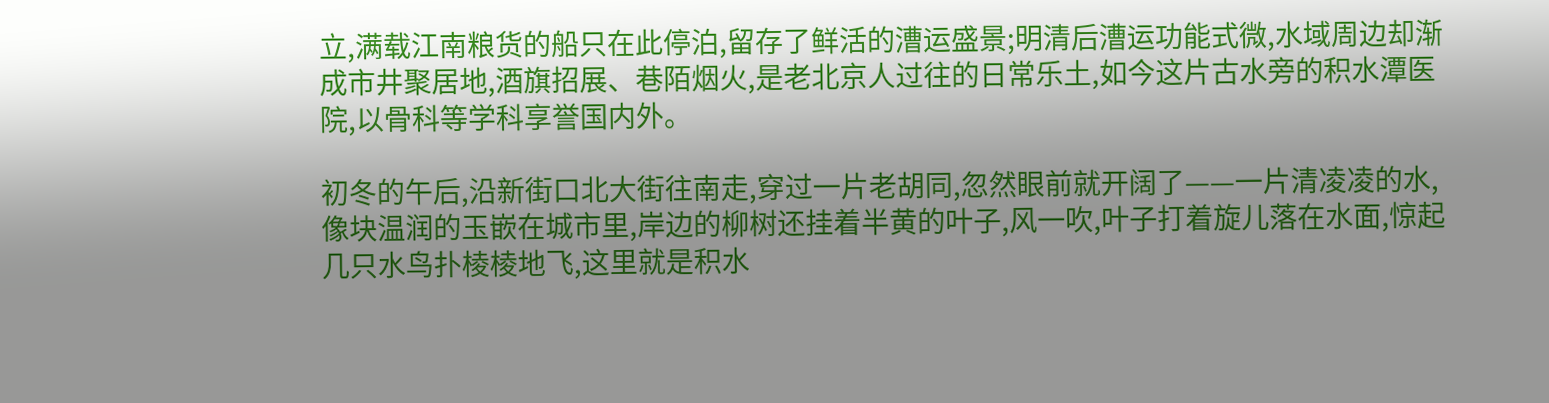立,满载江南粮货的船只在此停泊,留存了鲜活的漕运盛景;明清后漕运功能式微,水域周边却渐成市井聚居地,酒旗招展、巷陌烟火,是老北京人过往的日常乐土,如今这片古水旁的积水潭医院,以骨科等学科享誉国内外。

初冬的午后,沿新街口北大街往南走,穿过一片老胡同,忽然眼前就开阔了——一片清凌凌的水,像块温润的玉嵌在城市里,岸边的柳树还挂着半黄的叶子,风一吹,叶子打着旋儿落在水面,惊起几只水鸟扑棱棱地飞,这里就是积水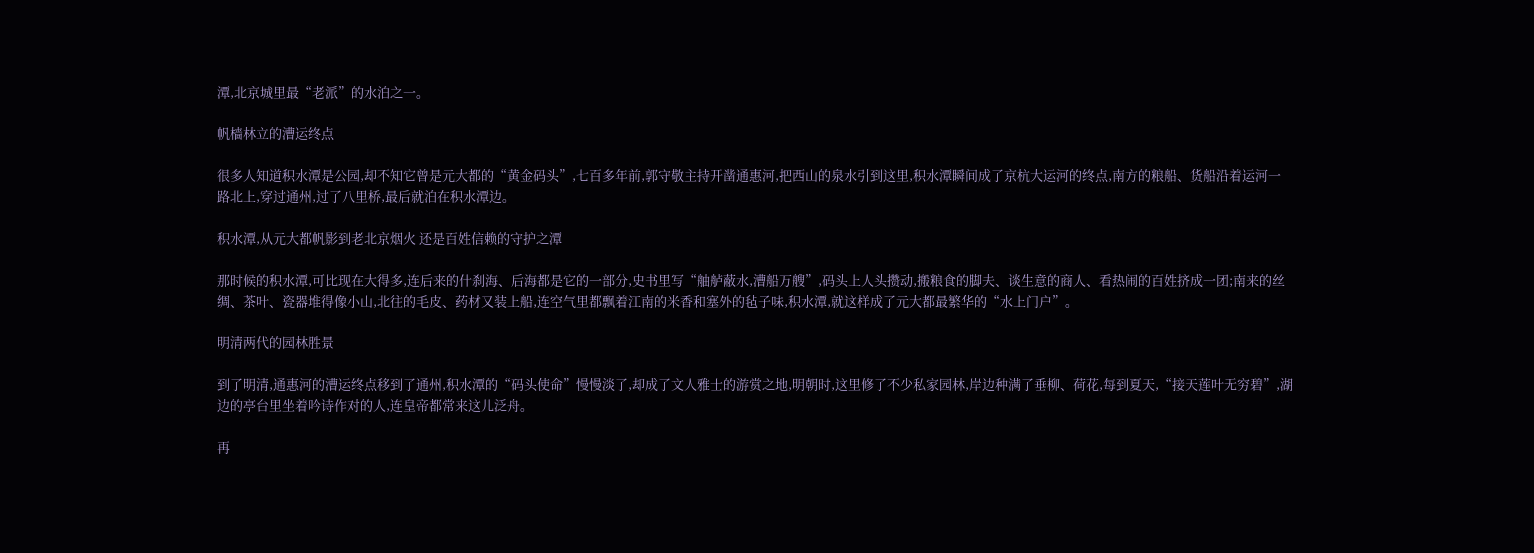潭,北京城里最“老派”的水泊之一。

帆樯林立的漕运终点

很多人知道积水潭是公园,却不知它曾是元大都的“黄金码头”,七百多年前,郭守敬主持开凿通惠河,把西山的泉水引到这里,积水潭瞬间成了京杭大运河的终点,南方的粮船、货船沿着运河一路北上,穿过通州,过了八里桥,最后就泊在积水潭边。

积水潭,从元大都帆影到老北京烟火 还是百姓信赖的守护之潭

那时候的积水潭,可比现在大得多,连后来的什刹海、后海都是它的一部分,史书里写“舳舻蔽水,漕船万艘”,码头上人头攒动,搬粮食的脚夫、谈生意的商人、看热闹的百姓挤成一团;南来的丝绸、茶叶、瓷器堆得像小山,北往的毛皮、药材又装上船,连空气里都飘着江南的米香和塞外的毡子味,积水潭,就这样成了元大都最繁华的“水上门户”。

明清两代的园林胜景

到了明清,通惠河的漕运终点移到了通州,积水潭的“码头使命”慢慢淡了,却成了文人雅士的游赏之地,明朝时,这里修了不少私家园林,岸边种满了垂柳、荷花,每到夏天,“接天莲叶无穷碧”,湖边的亭台里坐着吟诗作对的人,连皇帝都常来这儿泛舟。

再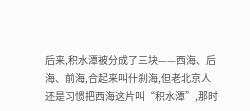后来,积水潭被分成了三块——西海、后海、前海,合起来叫什刹海,但老北京人还是习惯把西海这片叫“积水潭”,那时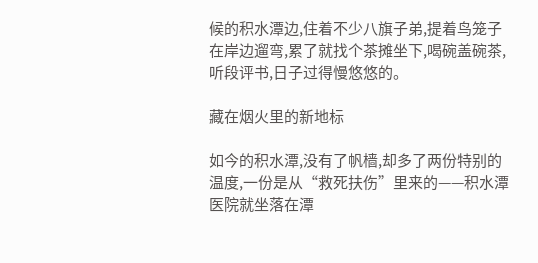候的积水潭边,住着不少八旗子弟,提着鸟笼子在岸边遛弯,累了就找个茶摊坐下,喝碗盖碗茶,听段评书,日子过得慢悠悠的。

藏在烟火里的新地标

如今的积水潭,没有了帆樯,却多了两份特别的温度,一份是从“救死扶伤”里来的——积水潭医院就坐落在潭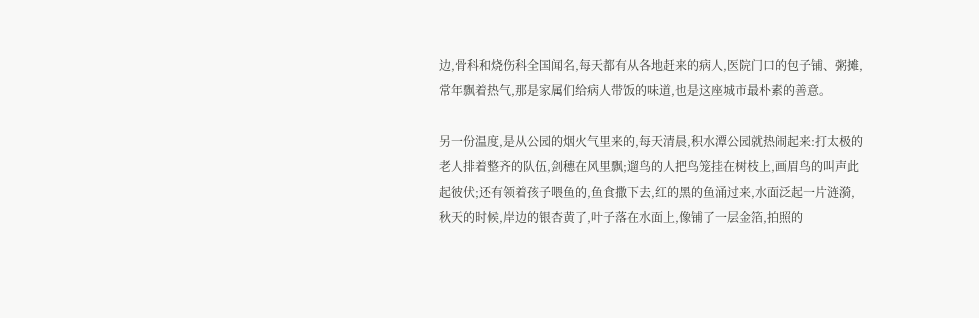边,骨科和烧伤科全国闻名,每天都有从各地赶来的病人,医院门口的包子铺、粥摊,常年飘着热气,那是家属们给病人带饭的味道,也是这座城市最朴素的善意。

另一份温度,是从公园的烟火气里来的,每天清晨,积水潭公园就热闹起来:打太极的老人排着整齐的队伍,剑穗在风里飘;遛鸟的人把鸟笼挂在树枝上,画眉鸟的叫声此起彼伏;还有领着孩子喂鱼的,鱼食撒下去,红的黑的鱼涌过来,水面泛起一片涟漪,秋天的时候,岸边的银杏黄了,叶子落在水面上,像铺了一层金箔,拍照的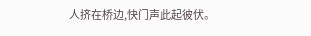人挤在桥边,快门声此起彼伏。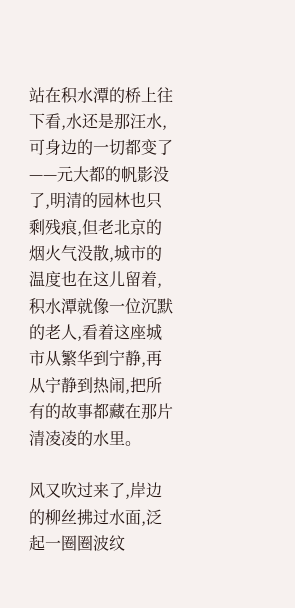站在积水潭的桥上往下看,水还是那汪水,可身边的一切都变了——元大都的帆影没了,明清的园林也只剩残痕,但老北京的烟火气没散,城市的温度也在这儿留着,积水潭就像一位沉默的老人,看着这座城市从繁华到宁静,再从宁静到热闹,把所有的故事都藏在那片清凌凌的水里。

风又吹过来了,岸边的柳丝拂过水面,泛起一圈圈波纹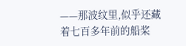——那波纹里,似乎还藏着七百多年前的船桨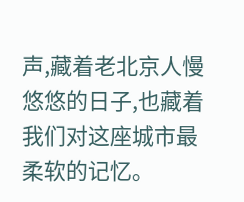声,藏着老北京人慢悠悠的日子,也藏着我们对这座城市最柔软的记忆。